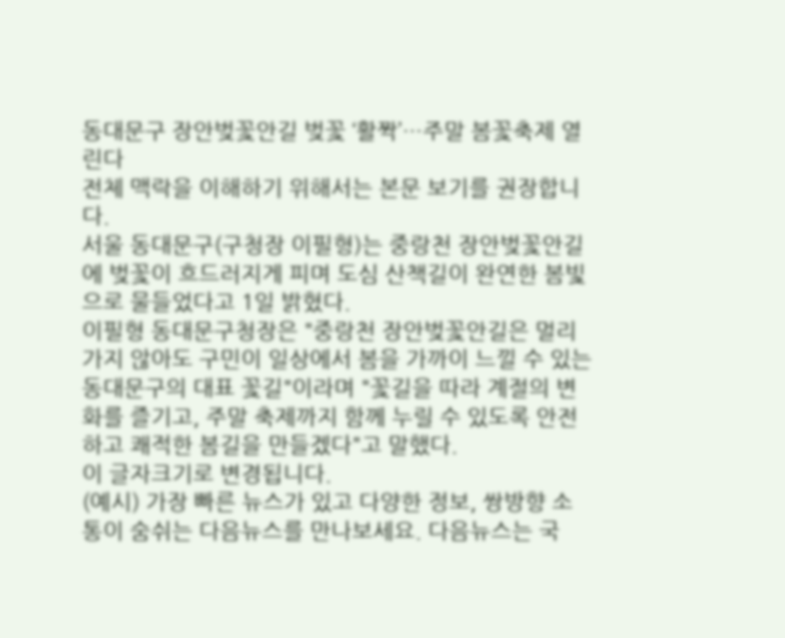동대문구 장안벚꽃안길 벚꽃 ‘활짝’…주말 봄꽃축제 열린다
전체 맥락을 이해하기 위해서는 본문 보기를 권장합니다.
서울 동대문구(구청장 이필형)는 중랑천 장안벚꽃안길에 벚꽃이 흐드러지게 피며 도심 산책길이 완연한 봄빛으로 물들었다고 1일 밝혔다.
이필형 동대문구청장은 "중랑천 장안벚꽃안길은 멀리 가지 않아도 구민이 일상에서 봄을 가까이 느낄 수 있는 동대문구의 대표 꽃길"이라며 "꽃길을 따라 계절의 변화를 즐기고, 주말 축제까지 함께 누릴 수 있도록 안전하고 쾌적한 봄길을 만들겠다"고 말했다.
이 글자크기로 변경됩니다.
(예시) 가장 빠른 뉴스가 있고 다양한 정보, 쌍방향 소통이 숨쉬는 다음뉴스를 만나보세요. 다음뉴스는 국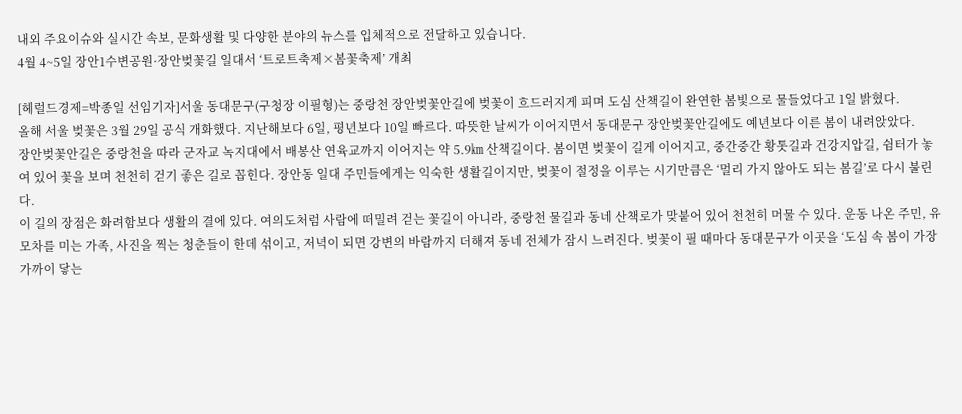내외 주요이슈와 실시간 속보, 문화생활 및 다양한 분야의 뉴스를 입체적으로 전달하고 있습니다.
4월 4~5일 장안1수변공원·장안벚꽃길 일대서 ‘트로트축제×봄꽃축제’ 개최

[헤럴드경제=박종일 선임기자]서울 동대문구(구청장 이필형)는 중랑천 장안벚꽃안길에 벚꽃이 흐드러지게 피며 도심 산책길이 완연한 봄빛으로 물들었다고 1일 밝혔다.
올해 서울 벚꽃은 3월 29일 공식 개화했다. 지난해보다 6일, 평년보다 10일 빠르다. 따뜻한 날씨가 이어지면서 동대문구 장안벚꽃안길에도 예년보다 이른 봄이 내려앉았다.
장안벚꽃안길은 중랑천을 따라 군자교 녹지대에서 배봉산 연육교까지 이어지는 약 5.9㎞ 산책길이다. 봄이면 벚꽃이 길게 이어지고, 중간중간 황톳길과 건강지압길, 쉼터가 놓여 있어 꽃을 보며 천천히 걷기 좋은 길로 꼽힌다. 장안동 일대 주민들에게는 익숙한 생활길이지만, 벚꽃이 절정을 이루는 시기만큼은 ‘멀리 가지 않아도 되는 봄길’로 다시 불린다.
이 길의 장점은 화려함보다 생활의 결에 있다. 여의도처럼 사람에 떠밀려 걷는 꽃길이 아니라, 중랑천 물길과 동네 산책로가 맞붙어 있어 천천히 머물 수 있다. 운동 나온 주민, 유모차를 미는 가족, 사진을 찍는 청춘들이 한데 섞이고, 저녁이 되면 강변의 바람까지 더해져 동네 전체가 잠시 느려진다. 벚꽃이 필 때마다 동대문구가 이곳을 ‘도심 속 봄이 가장 가까이 닿는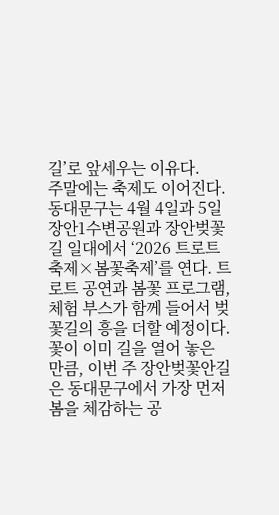길’로 앞세우는 이유다.
주말에는 축제도 이어진다. 동대문구는 4월 4일과 5일 장안1수변공원과 장안벚꽃길 일대에서 ‘2026 트로트축제×봄꽃축제’를 연다. 트로트 공연과 봄꽃 프로그램, 체험 부스가 함께 들어서 벚꽃길의 흥을 더할 예정이다. 꽃이 이미 길을 열어 놓은 만큼, 이번 주 장안벚꽃안길은 동대문구에서 가장 먼저 봄을 체감하는 공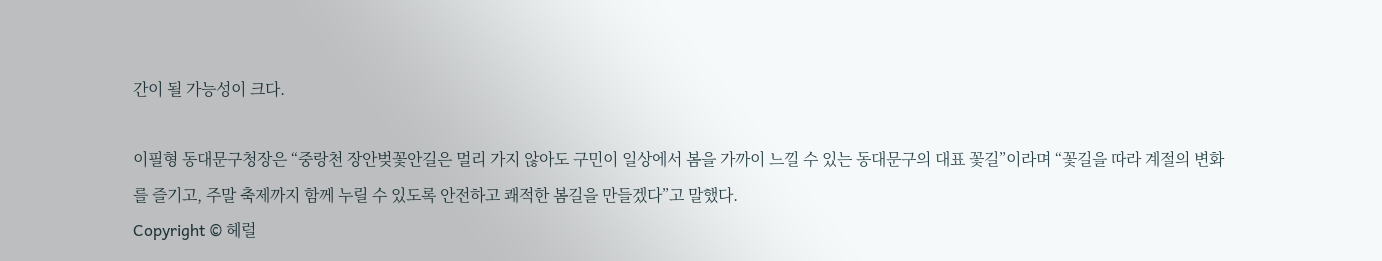간이 될 가능성이 크다.

이필형 동대문구청장은 “중랑천 장안벚꽃안길은 멀리 가지 않아도 구민이 일상에서 봄을 가까이 느낄 수 있는 동대문구의 대표 꽃길”이라며 “꽃길을 따라 계절의 변화를 즐기고, 주말 축제까지 함께 누릴 수 있도록 안전하고 쾌적한 봄길을 만들겠다”고 말했다.
Copyright © 헤럴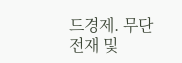드경제. 무단전재 및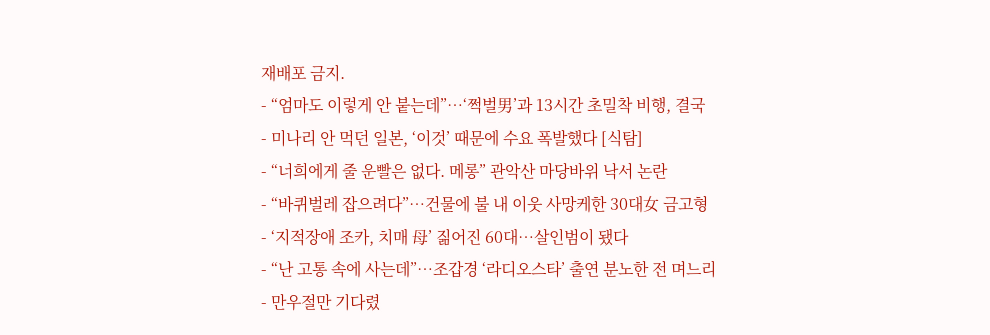재배포 금지.
- “엄마도 이렇게 안 붙는데”…‘쩍벌男’과 13시간 초밀착 비행, 결국
- 미나리 안 먹던 일본, ‘이것’ 때문에 수요 폭발했다 [식탐]
- “너희에게 줄 운빨은 없다. 메롱” 관악산 마당바위 낙서 논란
- “바퀴벌레 잡으려다”…건물에 불 내 이웃 사망케한 30대女 금고형
- ‘지적장애 조카, 치매 母’ 짊어진 60대…살인범이 됐다
- “난 고통 속에 사는데”…조갑경 ‘라디오스타’ 출연 분노한 전 며느리
- 만우절만 기다렸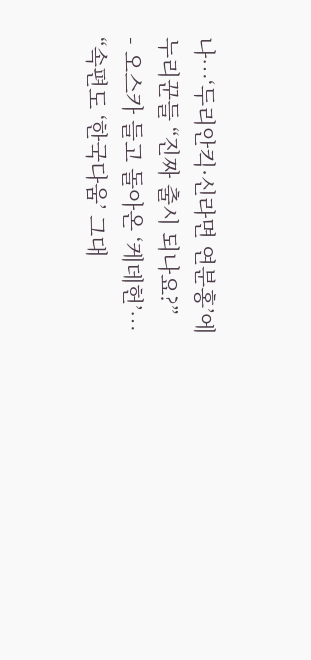나…‘두리안킥·신라면 연분홍’에 누리꾼들 “진짜 출시 되나요?”
- 오스카 들고 돌아온 ‘케데헌’… “속편도 ‘한국다움’ 그대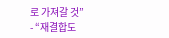로 가져갈 것”
- “재결합도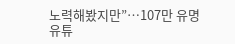노력해봤지만”…107만 유명 유튜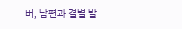버, 남편과 결별 발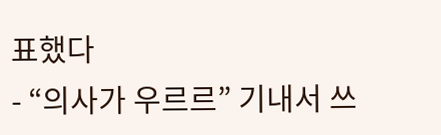표했다
- “의사가 우르르” 기내서 쓰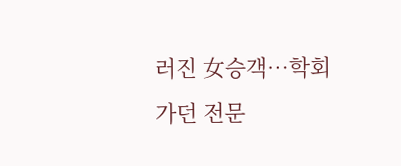러진 女승객…학회 가던 전문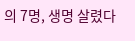의 7명, 생명 살렸다